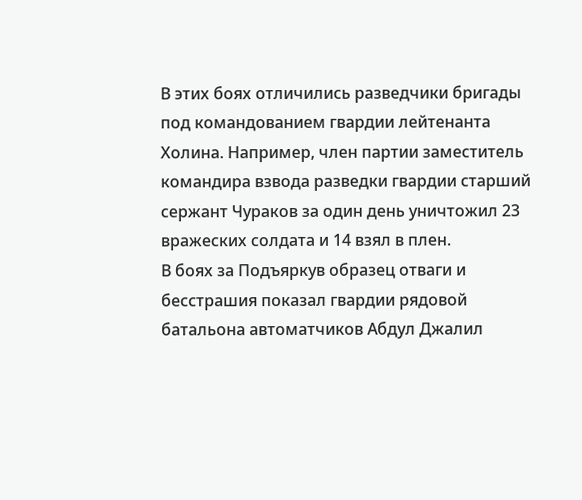В этих боях отличились разведчики бригады под командованием гвардии лейтенанта Холина. Например, член партии заместитель командира взвода разведки гвардии старший сержант Чураков за один день уничтожил 23 вражеских солдата и 14 взял в плен.
В боях за Подъяркув образец отваги и бесстрашия показал гвардии рядовой батальона автоматчиков Абдул Джалил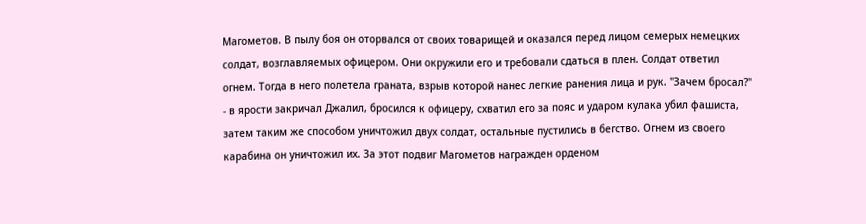Магометов. В пылу боя он оторвался от своих товарищей и оказался перед лицом семерых немецких солдат, возглавляемых офицером. Они окружили его и требовали сдаться в плен. Солдат ответил огнем. Тогда в него полетела граната, взрыв которой нанес легкие ранения лица и рук. "Зачем бросал?" - в ярости закричал Джалил, бросился к офицеру, схватил его за пояс и ударом кулака убил фашиста, затем таким же способом уничтожил двух солдат, остальные пустились в бегство. Огнем из своего карабина он уничтожил их. За этот подвиг Магометов награжден орденом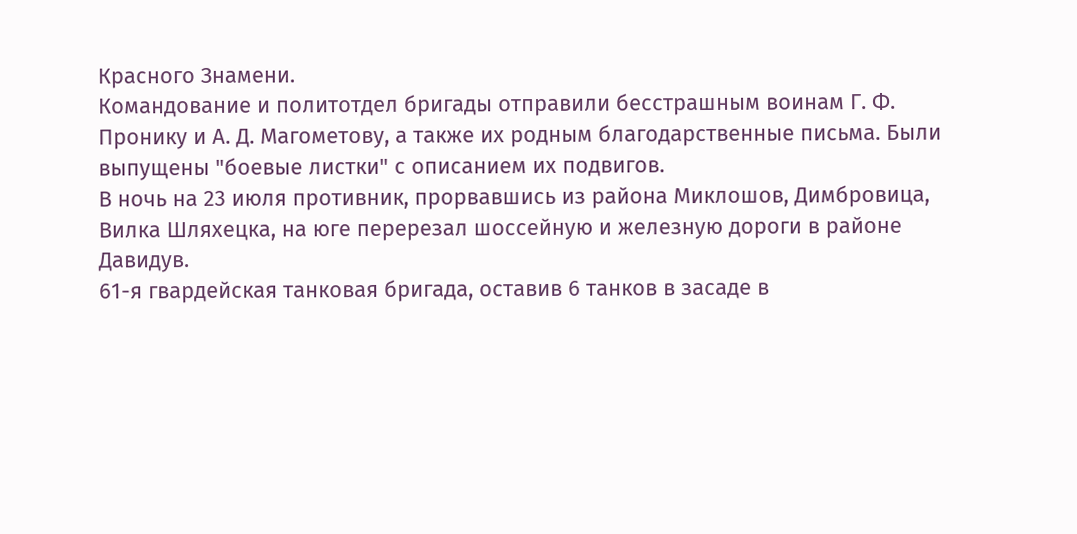Красного Знамени.
Командование и политотдел бригады отправили бесстрашным воинам Г. Ф. Пронику и А. Д. Магометову, а также их родным благодарственные письма. Были выпущены "боевые листки" с описанием их подвигов.
В ночь на 23 июля противник, прорвавшись из района Миклошов, Димбровица, Вилка Шляхецка, на юге перерезал шоссейную и железную дороги в районе Давидув.
61-я гвардейская танковая бригада, оставив 6 танков в засаде в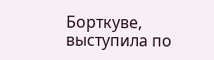Борткуве, выступила по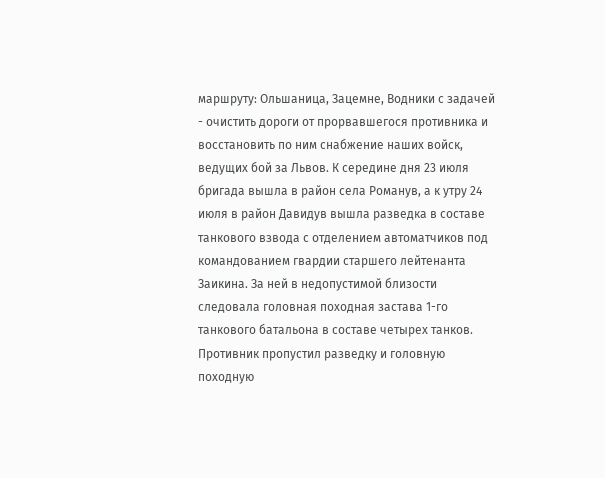маршруту: Ольшаница, Зацемне, Водники с задачей - очистить дороги от прорвавшегося противника и восстановить по ним снабжение наших войск, ведущих бой за Львов. К середине дня 23 июля бригада вышла в район села Романув, а к утру 24 июля в район Давидув вышла разведка в составе танкового взвода с отделением автоматчиков под командованием гвардии старшего лейтенанта Заикина. За ней в недопустимой близости следовала головная походная застава 1-го танкового батальона в составе четырех танков. Противник пропустил разведку и головную походную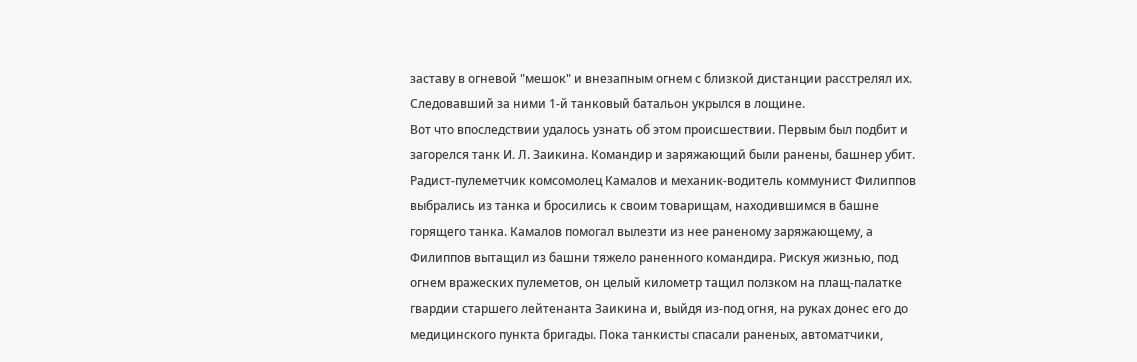заставу в огневой "мешок" и внезапным огнем с близкой дистанции расстрелял их. Следовавший за ними 1-й танковый батальон укрылся в лощине.
Вот что впоследствии удалось узнать об этом происшествии. Первым был подбит и загорелся танк И. Л. Заикина. Командир и заряжающий были ранены, башнер убит. Радист-пулеметчик комсомолец Камалов и механик-водитель коммунист Филиппов выбрались из танка и бросились к своим товарищам, находившимся в башне горящего танка. Камалов помогал вылезти из нее раненому заряжающему, а Филиппов вытащил из башни тяжело раненного командира. Рискуя жизнью, под огнем вражеских пулеметов, он целый километр тащил ползком на плащ-палатке гвардии старшего лейтенанта Заикина и, выйдя из-под огня, на руках донес его до медицинского пункта бригады. Пока танкисты спасали раненых, автоматчики,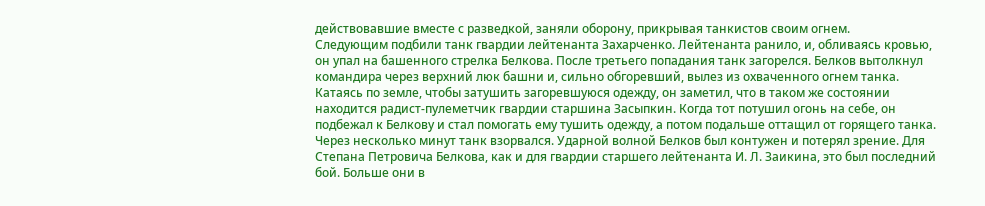действовавшие вместе с разведкой, заняли оборону, прикрывая танкистов своим огнем.
Следующим подбили танк гвардии лейтенанта Захарченко. Лейтенанта ранило, и, обливаясь кровью, он упал на башенного стрелка Белкова. После третьего попадания танк загорелся. Белков вытолкнул командира через верхний люк башни и, сильно обгоревший, вылез из охваченного огнем танка. Катаясь по земле, чтобы затушить загоревшуюся одежду, он заметил, что в таком же состоянии находится радист-пулеметчик гвардии старшина Засыпкин. Когда тот потушил огонь на себе, он подбежал к Белкову и стал помогать ему тушить одежду, а потом подальше оттащил от горящего танка. Через несколько минут танк взорвался. Ударной волной Белков был контужен и потерял зрение. Для Степана Петровича Белкова, как и для гвардии старшего лейтенанта И. Л. Заикина, это был последний бой. Больше они в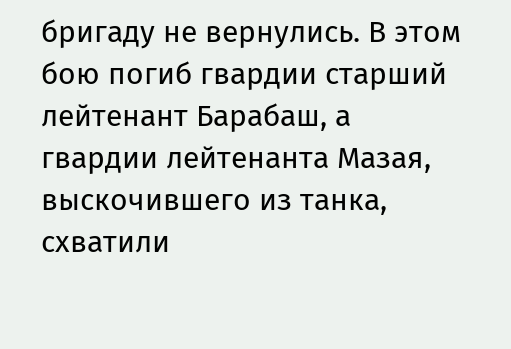бригаду не вернулись. В этом бою погиб гвардии старший лейтенант Барабаш, а гвардии лейтенанта Мазая, выскочившего из танка, схватили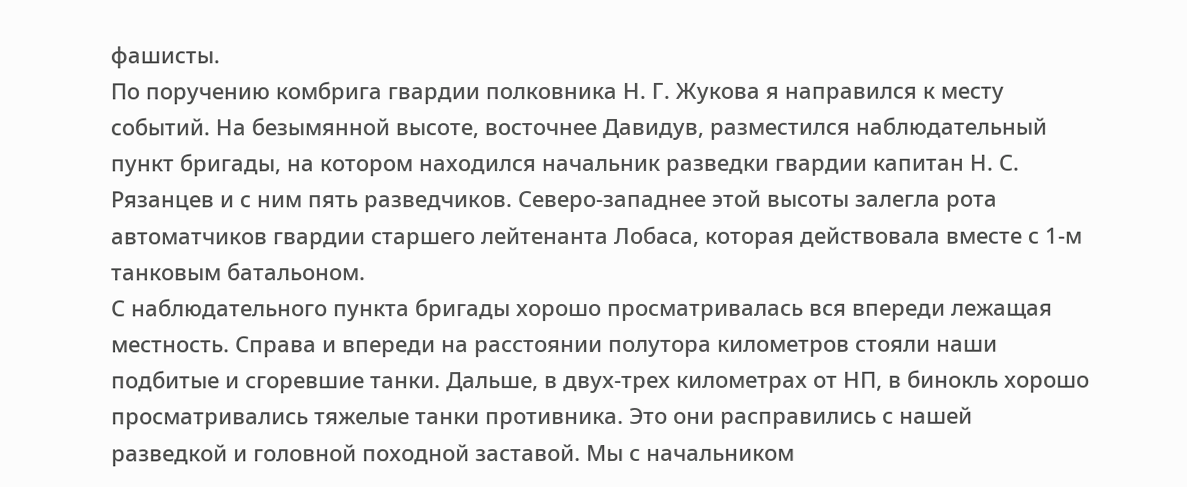фашисты.
По поручению комбрига гвардии полковника Н. Г. Жукова я направился к месту событий. На безымянной высоте, восточнее Давидув, разместился наблюдательный пункт бригады, на котором находился начальник разведки гвардии капитан Н. С. Рязанцев и с ним пять разведчиков. Северо-западнее этой высоты залегла рота автоматчиков гвардии старшего лейтенанта Лобаса, которая действовала вместе с 1-м танковым батальоном.
С наблюдательного пункта бригады хорошо просматривалась вся впереди лежащая местность. Справа и впереди на расстоянии полутора километров стояли наши подбитые и сгоревшие танки. Дальше, в двух-трех километрах от НП, в бинокль хорошо просматривались тяжелые танки противника. Это они расправились с нашей разведкой и головной походной заставой. Мы с начальником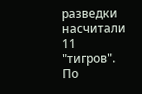разведки насчитали 11 "тигров". По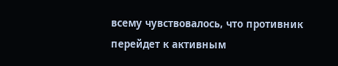всему чувствовалось, что противник перейдет к активным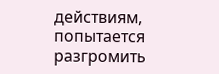действиям, попытается разгромить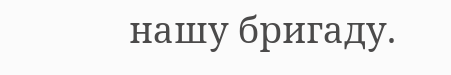нашу бригаду.